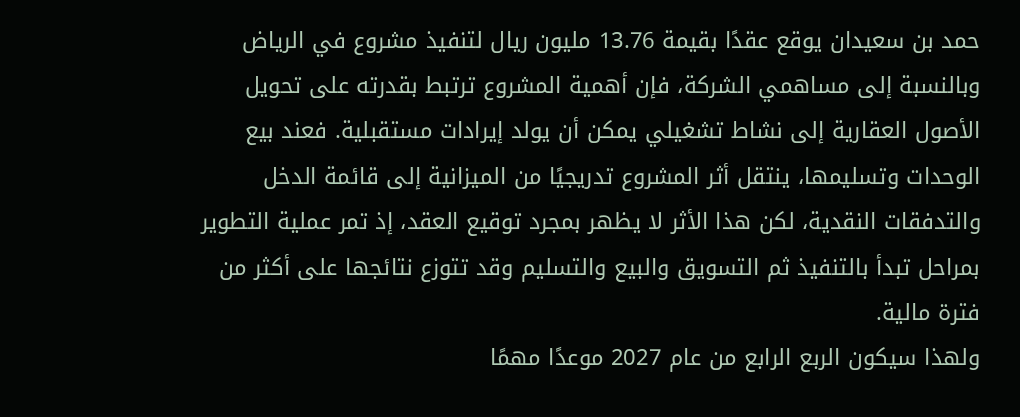حمد بن سعيدان يوقع عقدًا بقيمة 13.76 مليون ريال لتنفيذ مشروع في الرياض
وبالنسبة إلى مساهمي الشركة، فإن أهمية المشروع ترتبط بقدرته على تحويل الأصول العقارية إلى نشاط تشغيلي يمكن أن يولد إيرادات مستقبلية. فعند بيع الوحدات وتسليمها، ينتقل أثر المشروع تدريجيًا من الميزانية إلى قائمة الدخل والتدفقات النقدية، لكن هذا الأثر لا يظهر بمجرد توقيع العقد، إذ تمر عملية التطوير بمراحل تبدأ بالتنفيذ ثم التسويق والبيع والتسليم وقد تتوزع نتائجها على أكثر من فترة مالية.
ولهذا سيكون الربع الرابع من عام 2027 موعدًا مهمًا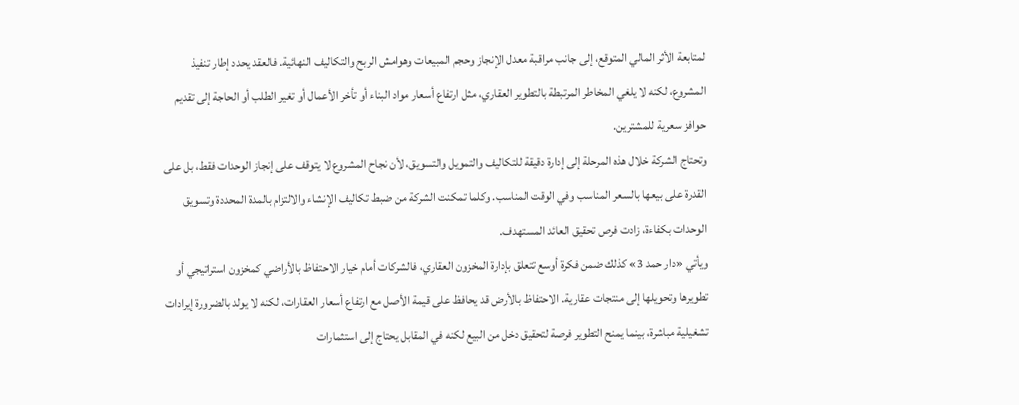لمتابعة الأثر المالي المتوقع، إلى جانب مراقبة معدل الإنجاز وحجم المبيعات وهوامش الربح والتكاليف النهائية. فالعقد يحدد إطار تنفيذ المشروع، لكنه لا يلغي المخاطر المرتبطة بالتطوير العقاري، مثل ارتفاع أسعار مواد البناء أو تأخر الأعمال أو تغير الطلب أو الحاجة إلى تقديم حوافز سعرية للمشترين.
وتحتاج الشركة خلال هذه المرحلة إلى إدارة دقيقة للتكاليف والتمويل والتسويق، لأن نجاح المشروع لا يتوقف على إنجاز الوحدات فقط، بل على القدرة على بيعها بالسعر المناسب وفي الوقت المناسب. وكلما تمكنت الشركة من ضبط تكاليف الإنشاء والالتزام بالمدة المحددة وتسويق الوحدات بكفاءة، زادت فرص تحقيق العائد المستهدف.
ويأتي «دار حمد 3» كذلك ضمن فكرة أوسع تتعلق بإدارة المخزون العقاري، فالشركات أمام خيار الاحتفاظ بالأراضي كمخزون استراتيجي أو تطويرها وتحويلها إلى منتجات عقارية. الاحتفاظ بالأرض قد يحافظ على قيمة الأصل مع ارتفاع أسعار العقارات، لكنه لا يولد بالضرورة إيرادات تشغيلية مباشرة، بينما يمنح التطوير فرصة لتحقيق دخل من البيع لكنه في المقابل يحتاج إلى استثمارات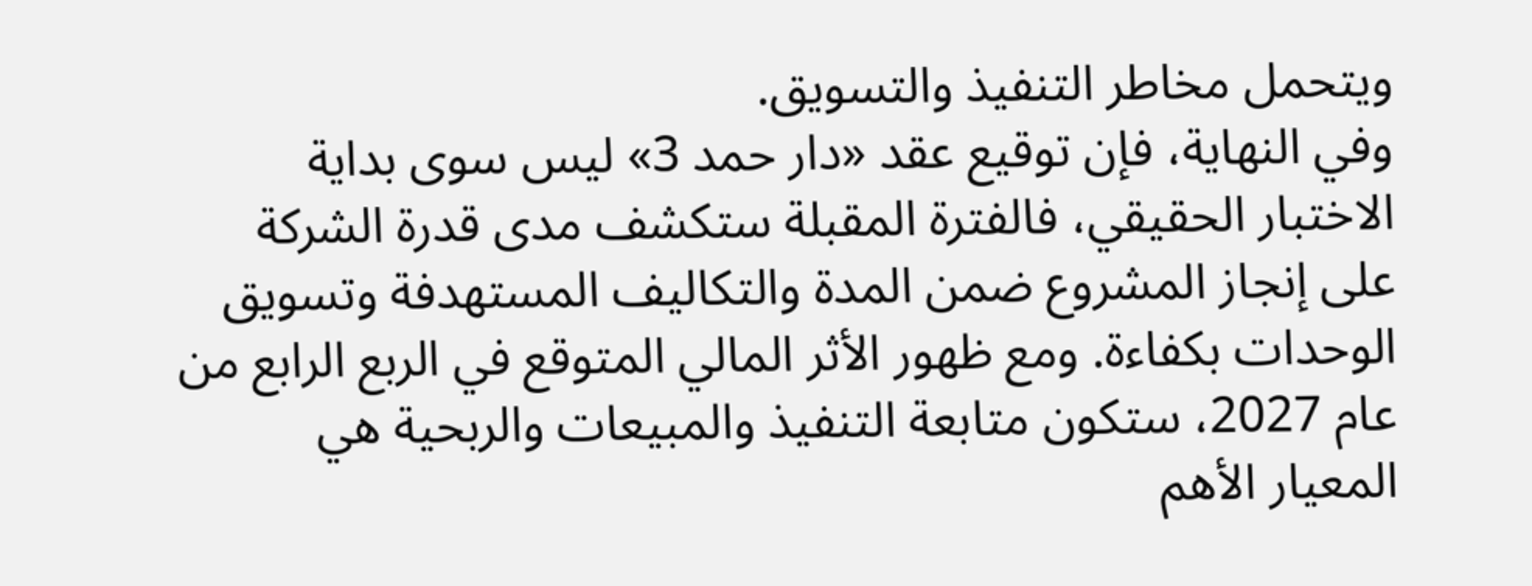ويتحمل مخاطر التنفيذ والتسويق.
وفي النهاية، فإن توقيع عقد «دار حمد 3» ليس سوى بداية الاختبار الحقيقي، فالفترة المقبلة ستكشف مدى قدرة الشركة على إنجاز المشروع ضمن المدة والتكاليف المستهدفة وتسويق الوحدات بكفاءة. ومع ظهور الأثر المالي المتوقع في الربع الرابع من عام 2027، ستكون متابعة التنفيذ والمبيعات والربحية هي المعيار الأهم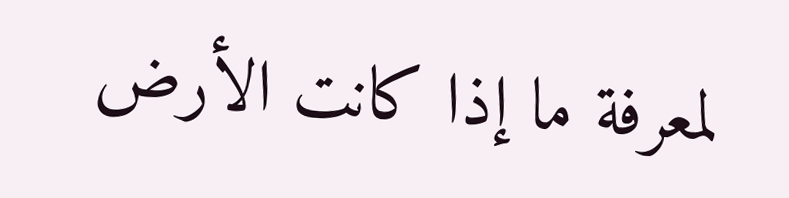لمعرفة ما إذا كانت الأرض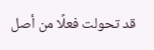قد تحولت فعلًا من أصل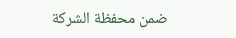ضمن محفظة الشركة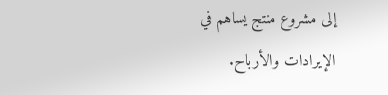إلى مشروع منتج يساهم في الإيرادات والأرباح.